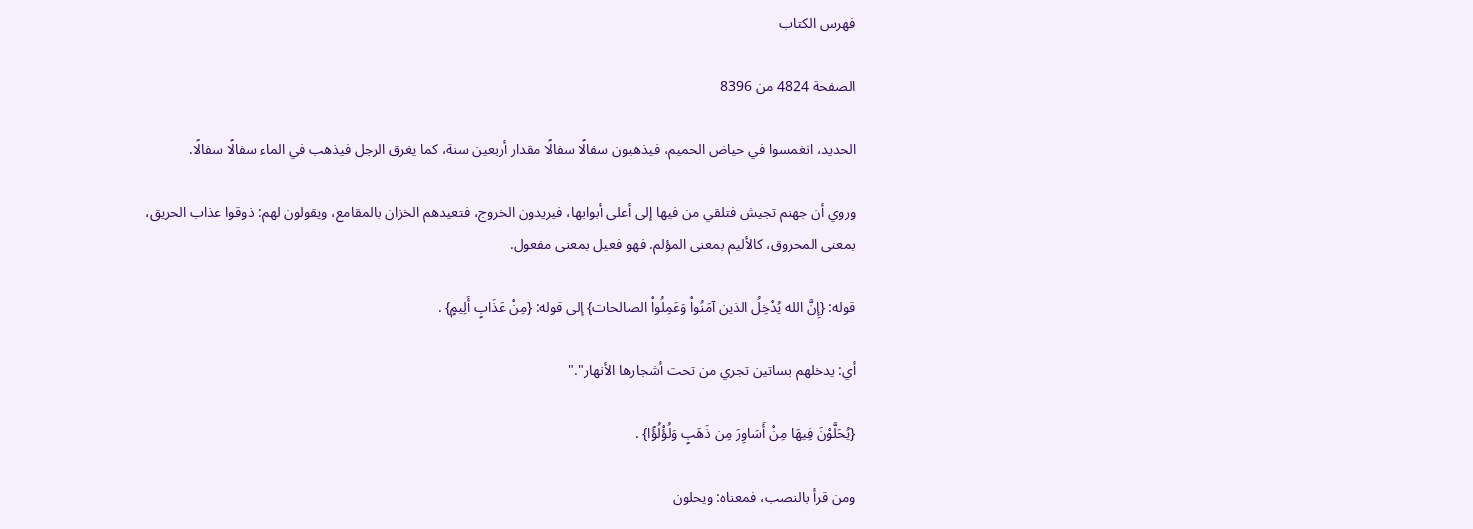فهرس الكتاب

الصفحة 4824 من 8396

الحديد، انغمسوا في حياض الحميم، فيذهبون سفالًا سفالًا مقدار أربعين سنة، كما يغرق الرجل فيذهب في الماء سفالًا سفالًا.

وروي أن جهنم تجيش فتلقي من فيها إلى أعلى أبوابها، فيريدون الخروج، فتعيدهم الخزان بالمقامع، ويقولون لهم: ذوقوا عذاب الحريق، بمعنى المحروق، كالأليم بمعنى المؤلم. فهو فعيل بمعنى مفعول.

قوله: {إِنَّ الله يُدْخِلُ الذين آمَنُواْ وَعَمِلُواْ الصالحات} إلى قوله: {مِنْ عَذَابٍ أَلِيمٍ} .

أي: يدخلهم بساتين تجري من تحت أشجارها الأنهار"."

{يُحَلَّوْنَ فِيهَا مِنْ أَسَاوِرَ مِن ذَهَبٍ وَلُؤْلُؤًا} .

ومن قرأ بالنصب، فمعناه: ويحلون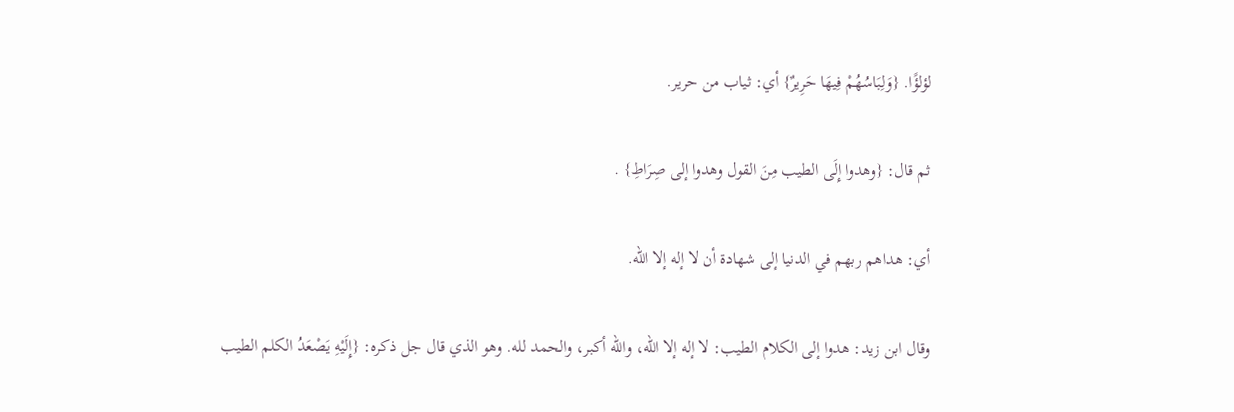لؤلؤًا. {وَلِبَاسُهُمْ فِيهَا حَرِيرٌ} أي: ثياب من حرير.

ثم قال: {وهدوا إِلَى الطيب مِنَ القول وهدوا إلى صِرَاطِ} .

أي: هداهم ربهم في الدنيا إلى شهادة أن لا إله إلا الله.

وقال ابن زيد: هدوا إلى الكلام الطيب: لا إله إلا الله، والله أكبر، والحمد لله. وهو الذي قال جل ذكره: {إِلَيْهِ يَصْعَدُ الكلم الطيب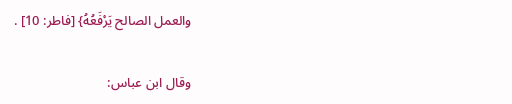والعمل الصالح يَرْفَعُهُ} [فاطر: 10] .

وقال ابن عباس: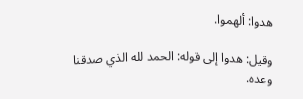هدوا: ألهموا.

وقيل: هدوا إلى قوله: الحمد لله الذي صدقنا وعده.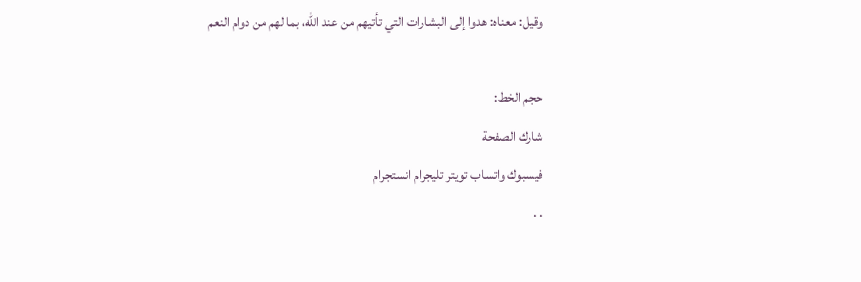وقيل: معناه: هدوا إلى البشارات التي تأتيهم من عند الله، بما لهم من دوام النعم

حجم الخط:
شارك الصفحة
فيسبوك واتساب تويتر تليجرام انستجرام
. .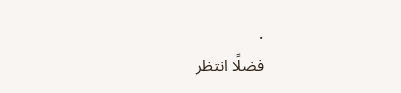.
فضلًا انتظر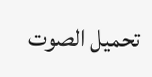تحميل الصوت